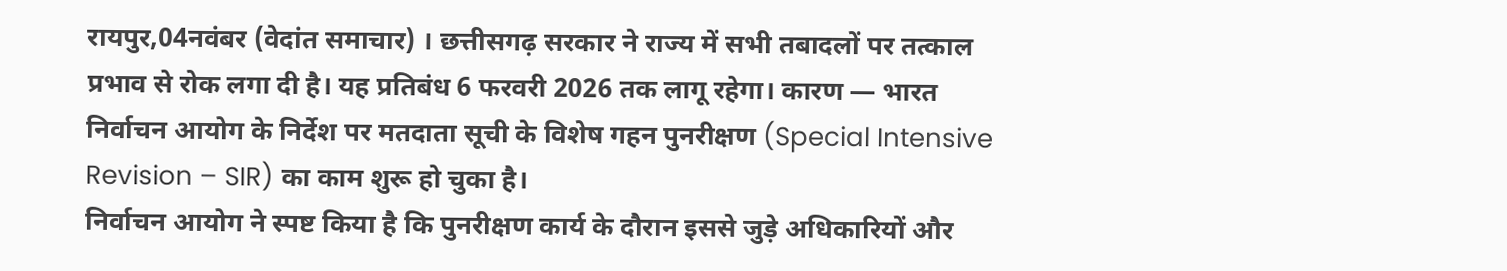रायपुर,04नवंबर (वेदांत समाचार) । छत्तीसगढ़ सरकार ने राज्य में सभी तबादलों पर तत्काल प्रभाव से रोक लगा दी है। यह प्रतिबंध 6 फरवरी 2026 तक लागू रहेगा। कारण — भारत निर्वाचन आयोग के निर्देश पर मतदाता सूची के विशेष गहन पुनरीक्षण (Special Intensive Revision – SIR) का काम शुरू हो चुका है।
निर्वाचन आयोग ने स्पष्ट किया है कि पुनरीक्षण कार्य के दौरान इससे जुड़े अधिकारियों और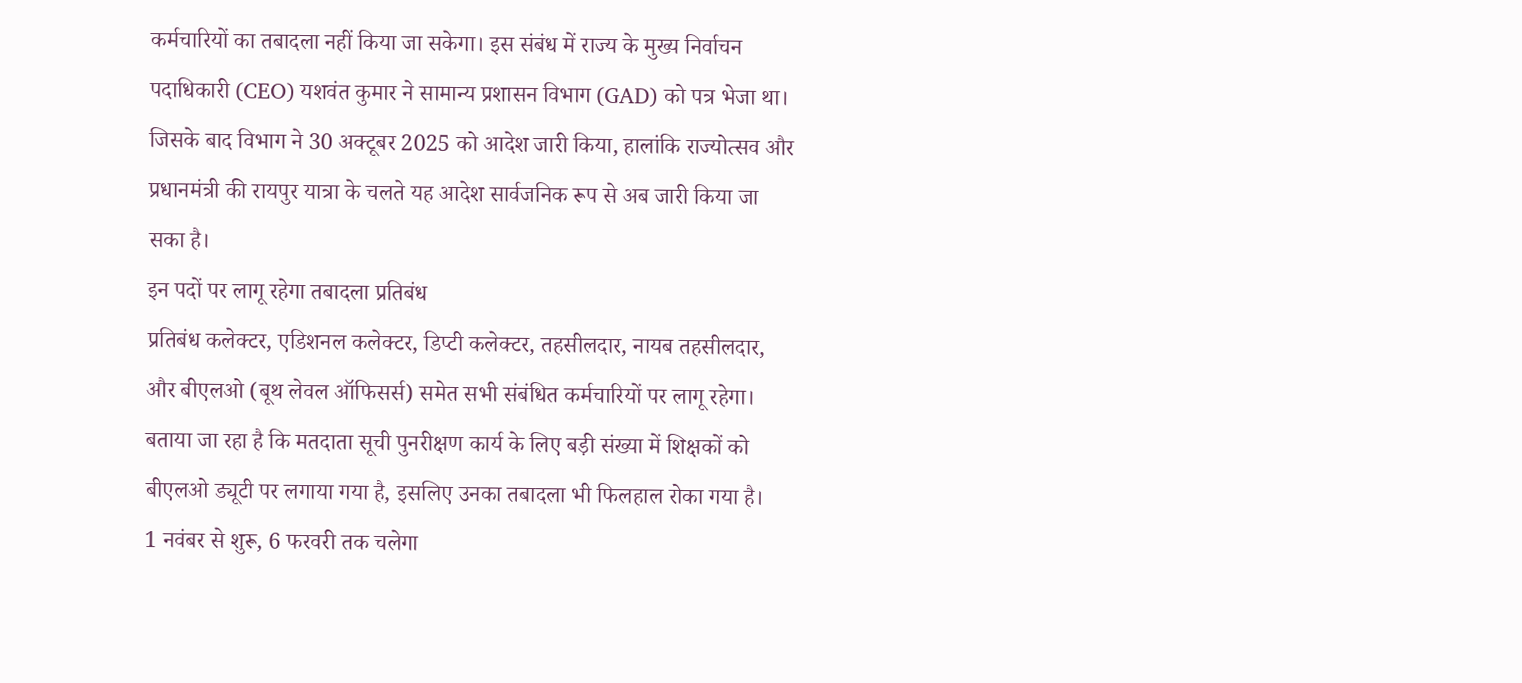कर्मचारियों का तबादला नहीं किया जा सकेगा। इस संबंध में राज्य के मुख्य निर्वाचन पदाधिकारी (CEO) यशवंत कुमार ने सामान्य प्रशासन विभाग (GAD) को पत्र भेजा था। जिसके बाद विभाग ने 30 अक्टूबर 2025 को आदेश जारी किया, हालांकि राज्योत्सव और प्रधानमंत्री की रायपुर यात्रा के चलते यह आदेश सार्वजनिक रूप से अब जारी किया जा सका है।
इन पदों पर लागू रहेगा तबादला प्रतिबंध
प्रतिबंध कलेक्टर, एडिशनल कलेक्टर, डिप्टी कलेक्टर, तहसीलदार, नायब तहसीलदार, और बीएलओ (बूथ लेवल ऑफिसर्स) समेत सभी संबंधित कर्मचारियों पर लागू रहेगा। बताया जा रहा है कि मतदाता सूची पुनरीक्षण कार्य के लिए बड़ी संख्या में शिक्षकों को बीएलओ ड्यूटी पर लगाया गया है, इसलिए उनका तबादला भी फिलहाल रोका गया है।
1 नवंबर से शुरू, 6 फरवरी तक चलेगा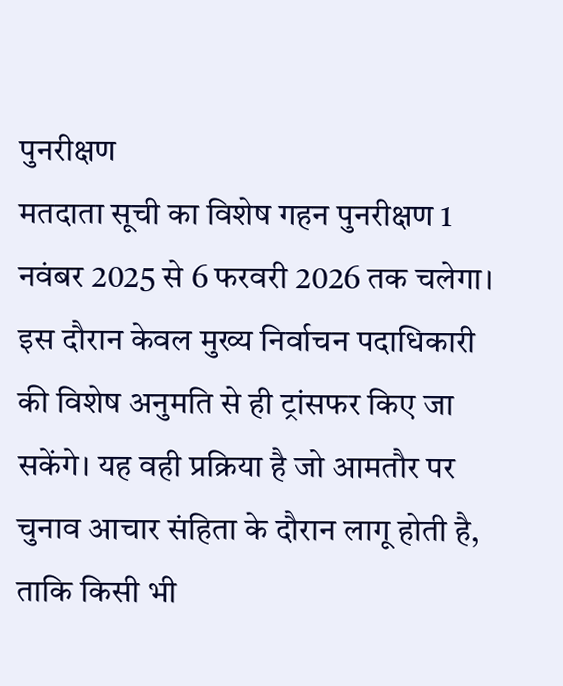पुनरीक्षण
मतदाता सूची का विशेष गहन पुनरीक्षण 1 नवंबर 2025 से 6 फरवरी 2026 तक चलेगा। इस दौरान केवल मुख्य निर्वाचन पदाधिकारी की विशेष अनुमति से ही ट्रांसफर किए जा सकेंगे। यह वही प्रक्रिया है जो आमतौर पर चुनाव आचार संहिता के दौरान लागू होती है, ताकि किसी भी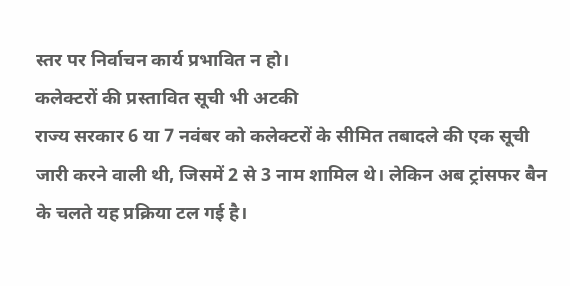स्तर पर निर्वाचन कार्य प्रभावित न हो।
कलेक्टरों की प्रस्तावित सूची भी अटकी
राज्य सरकार 6 या 7 नवंबर को कलेक्टरों के सीमित तबादले की एक सूची जारी करने वाली थी, जिसमें 2 से 3 नाम शामिल थे। लेकिन अब ट्रांसफर बैन के चलते यह प्रक्रिया टल गई है।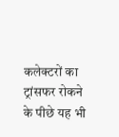कलेक्टरों का ट्रांसफर रोकने के पीछे यह भी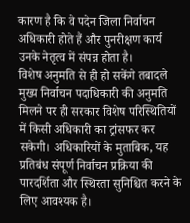कारण है कि वे पदेन जिला निर्वाचन अधिकारी होते हैं और पुनरीक्षण कार्य उनके नेतृत्व में संपन्न होता है।
विशेष अनुमति से ही हो सकेंगे तबादले
मुख्य निर्वाचन पदाधिकारी की अनुमति मिलने पर ही सरकार विशेष परिस्थितियों में किसी अधिकारी का ट्रांसफर कर सकेगी। अधिकारियों के मुताबिक, यह प्रतिबंध संपूर्ण निर्वाचन प्रक्रिया की पारदर्शिता और स्थिरता सुनिश्चित करने के लिए आवश्यक है।